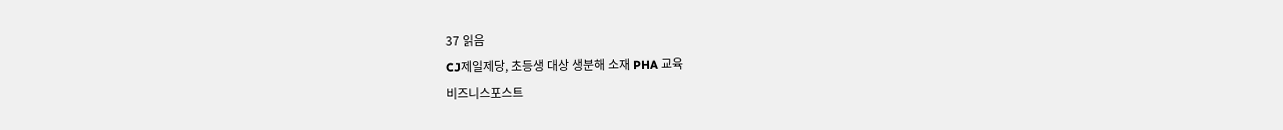37 읽음
CJ제일제당, 초등생 대상 생분해 소재 PHA 교육
비즈니스포스트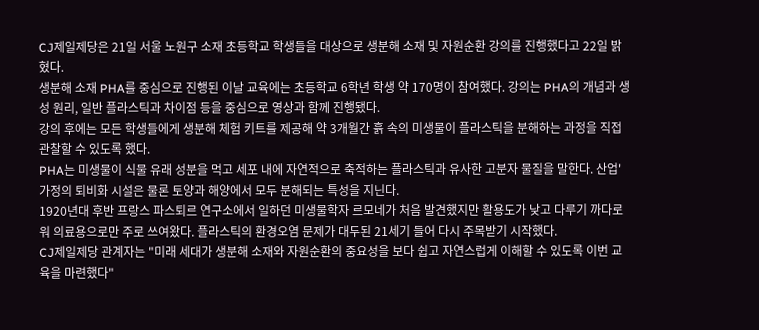CJ제일제당은 21일 서울 노원구 소재 초등학교 학생들을 대상으로 생분해 소재 및 자원순환 강의를 진행했다고 22일 밝혔다.
생분해 소재 PHA를 중심으로 진행된 이날 교육에는 초등학교 6학년 학생 약 170명이 참여했다. 강의는 PHA의 개념과 생성 원리, 일반 플라스틱과 차이점 등을 중심으로 영상과 함께 진행됐다.
강의 후에는 모든 학생들에게 생분해 체험 키트를 제공해 약 3개월간 흙 속의 미생물이 플라스틱을 분해하는 과정을 직접 관찰할 수 있도록 했다.
PHA는 미생물이 식물 유래 성분을 먹고 세포 내에 자연적으로 축적하는 플라스틱과 유사한 고분자 물질을 말한다. 산업'가정의 퇴비화 시설은 물론 토양과 해양에서 모두 분해되는 특성을 지닌다.
1920년대 후반 프랑스 파스퇴르 연구소에서 일하던 미생물학자 르모네가 처음 발견했지만 활용도가 낮고 다루기 까다로워 의료용으로만 주로 쓰여왔다. 플라스틱의 환경오염 문제가 대두된 21세기 들어 다시 주목받기 시작했다.
CJ제일제당 관계자는 "미래 세대가 생분해 소재와 자원순환의 중요성을 보다 쉽고 자연스럽게 이해할 수 있도록 이번 교육을 마련했다"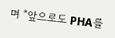며 "앞으로도 PHA를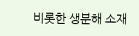비롯한 생분해 소재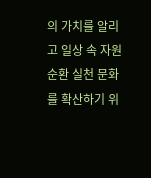의 가치를 알리고 일상 속 자원순환 실천 문화를 확산하기 위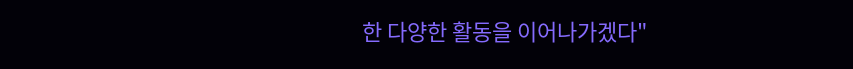한 다양한 활동을 이어나가겠다"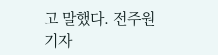고 말했다. 전주원 기자